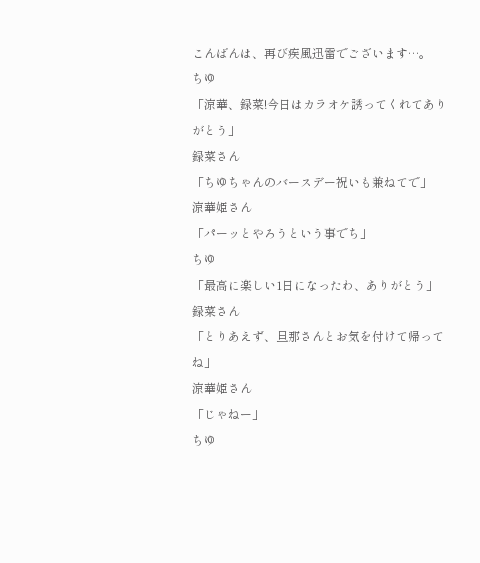こんばんは、再び疾風迅雷でございます…。
ちゆ
「涼華、録菜!今日はカラオケ誘ってくれてありがとう」
録菜さん
「ちゆちゃんのバースデー祝いも兼ねてで」
涼華姫さん
「パーッとやろうという事でち」
ちゆ
「最高に楽しい1日になったわ、ありがとう」
録菜さん
「とりあえず、旦那さんとお気を付けて帰ってね」
涼華姫さん
「じゃねー」
ちゆ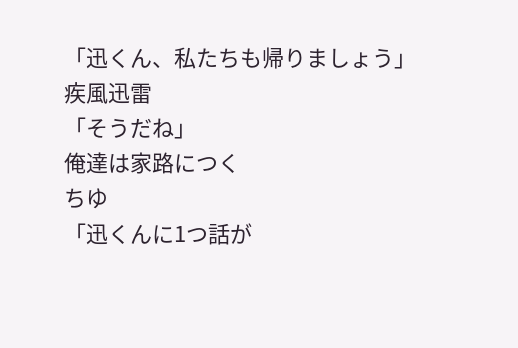「迅くん、私たちも帰りましょう」
疾風迅雷
「そうだね」
俺達は家路につく
ちゆ
「迅くんに1つ話が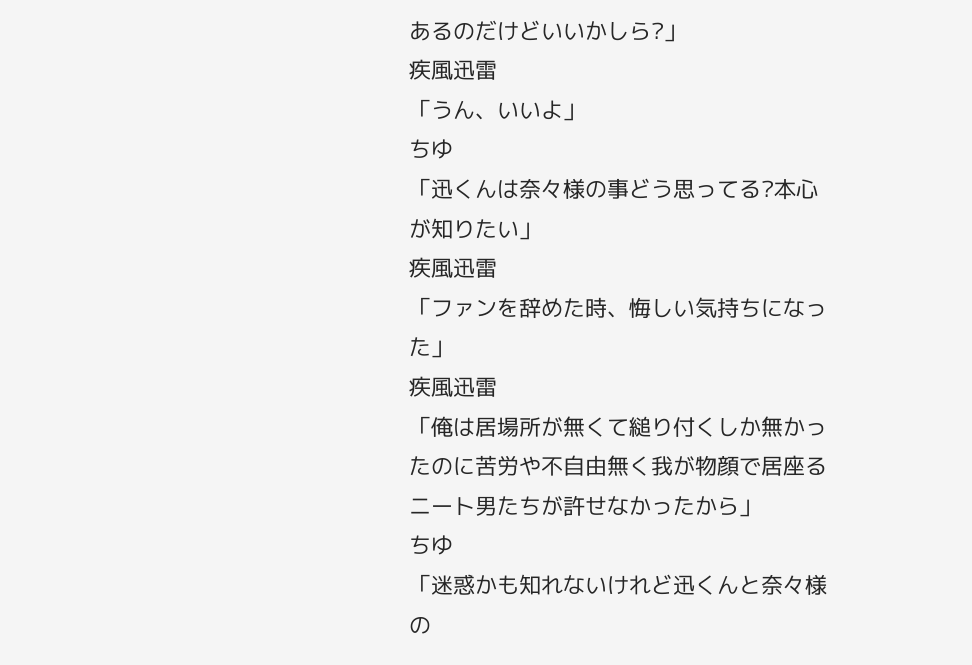あるのだけどいいかしら?」
疾風迅雷
「うん、いいよ」
ちゆ
「迅くんは奈々様の事どう思ってる?本心が知りたい」
疾風迅雷
「ファンを辞めた時、悔しい気持ちになった」
疾風迅雷
「俺は居場所が無くて縋り付くしか無かったのに苦労や不自由無く我が物顔で居座るニート男たちが許せなかったから」
ちゆ
「迷惑かも知れないけれど迅くんと奈々様の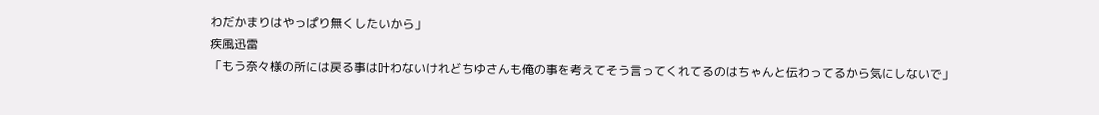わだかまりはやっぱり無くしたいから」
疾風迅雷
「もう奈々様の所には戻る事は叶わないけれどちゆさんも俺の事を考えてそう言ってくれてるのはちゃんと伝わってるから気にしないで」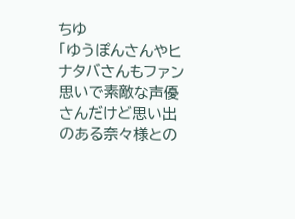ちゆ
「ゆうぽんさんやヒナタバさんもファン思いで素敵な声優さんだけど思い出のある奈々様との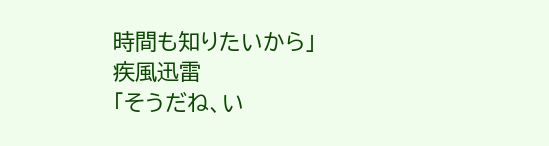時間も知りたいから」
疾風迅雷
「そうだね、い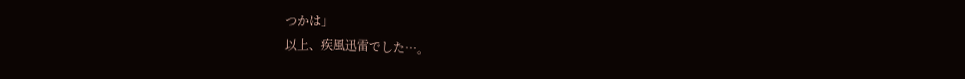つかは」
以上、疾風迅雷でした…。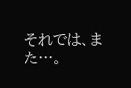それでは、また…。